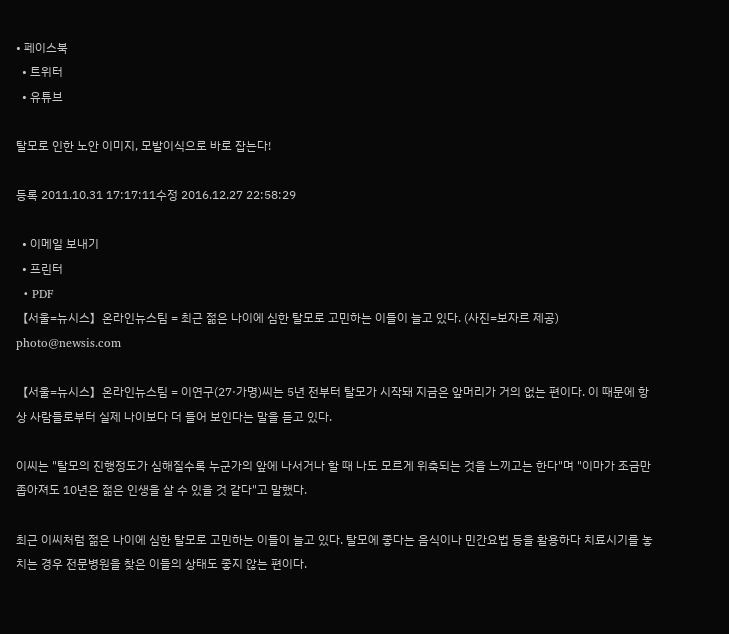• 페이스북
  • 트위터
  • 유튜브

탈모로 인한 노안 이미지, 모발이식으로 바로 잡는다!

등록 2011.10.31 17:17:11수정 2016.12.27 22:58:29

  • 이메일 보내기
  • 프린터
  • PDF
【서울=뉴시스】온라인뉴스팀 = 최근 젊은 나이에 심한 탈모로 고민하는 이들이 늘고 있다. (사진=보자르 제공)  photo@newsis.com

【서울=뉴시스】온라인뉴스팀 = 이연구(27·가명)씨는 5년 전부터 탈모가 시작돼 지금은 앞머리가 거의 없는 편이다. 이 때문에 항상 사람들로부터 실제 나이보다 더 들어 보인다는 말을 듣고 있다.

이씨는 "탈모의 진행정도가 심해질수록 누군가의 앞에 나서거나 할 때 나도 모르게 위축되는 것을 느끼고는 한다"며 "이마가 조금만 좁아져도 10년은 젊은 인생을 살 수 있을 것 같다"고 말했다.

최근 이씨처럼 젊은 나이에 심한 탈모로 고민하는 이들이 늘고 있다. 탈모에 좋다는 음식이나 민간요법 등을 활용하다 치료시기를 놓치는 경우 전문병원을 찾은 이들의 상태도 좋지 않는 편이다.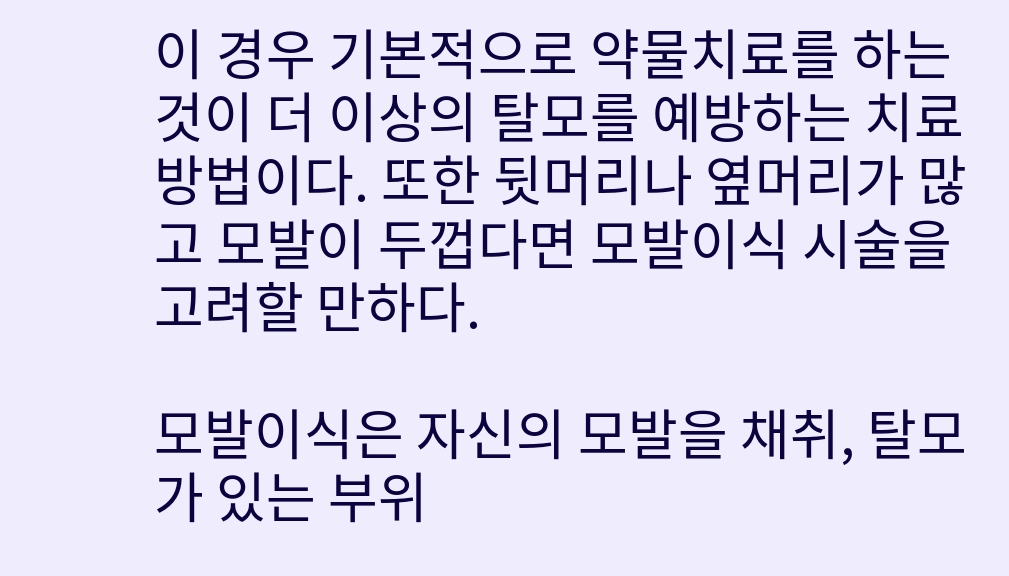이 경우 기본적으로 약물치료를 하는 것이 더 이상의 탈모를 예방하는 치료 방법이다. 또한 뒷머리나 옆머리가 많고 모발이 두껍다면 모발이식 시술을 고려할 만하다.

모발이식은 자신의 모발을 채취, 탈모가 있는 부위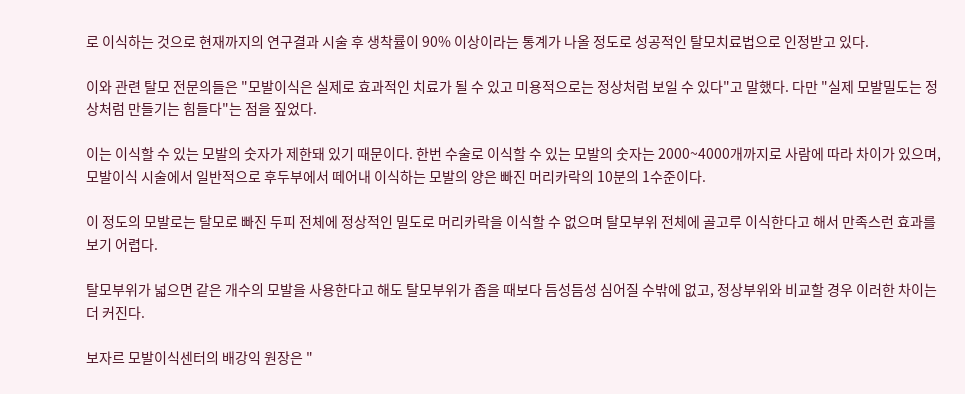로 이식하는 것으로 현재까지의 연구결과 시술 후 생착률이 90% 이상이라는 통계가 나올 정도로 성공적인 탈모치료법으로 인정받고 있다.

이와 관련 탈모 전문의들은 "모발이식은 실제로 효과적인 치료가 될 수 있고 미용적으로는 정상처럼 보일 수 있다"고 말했다. 다만 "실제 모발밀도는 정상처럼 만들기는 힘들다"는 점을 짚었다.

이는 이식할 수 있는 모발의 숫자가 제한돼 있기 때문이다. 한번 수술로 이식할 수 있는 모발의 숫자는 2000~4000개까지로 사람에 따라 차이가 있으며, 모발이식 시술에서 일반적으로 후두부에서 떼어내 이식하는 모발의 양은 빠진 머리카락의 10분의 1수준이다.

이 정도의 모발로는 탈모로 빠진 두피 전체에 정상적인 밀도로 머리카락을 이식할 수 없으며 탈모부위 전체에 골고루 이식한다고 해서 만족스런 효과를 보기 어렵다.

탈모부위가 넓으면 같은 개수의 모발을 사용한다고 해도 탈모부위가 좁을 때보다 듬성듬성 심어질 수밖에 없고, 정상부위와 비교할 경우 이러한 차이는 더 커진다.

보자르 모발이식센터의 배강익 원장은 "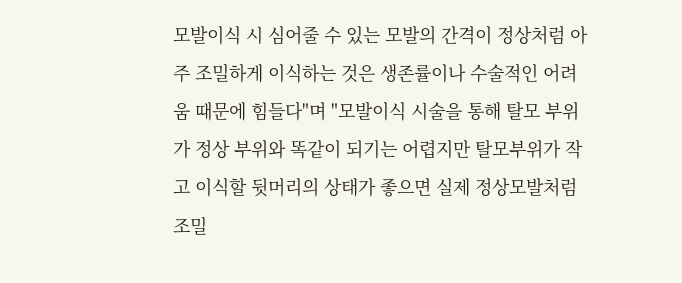모발이식 시 심어줄 수 있는 모발의 간격이 정상처럼 아주 조밀하게 이식하는 것은 생존률이나 수술적인 어려움 때문에 힘들다"며 "모발이식 시술을 통해 탈모 부위가 정상 부위와 똑같이 되기는 어렵지만 탈모부위가 작고 이식할 뒷머리의 상태가 좋으면 실제 정상모발처럼 조밀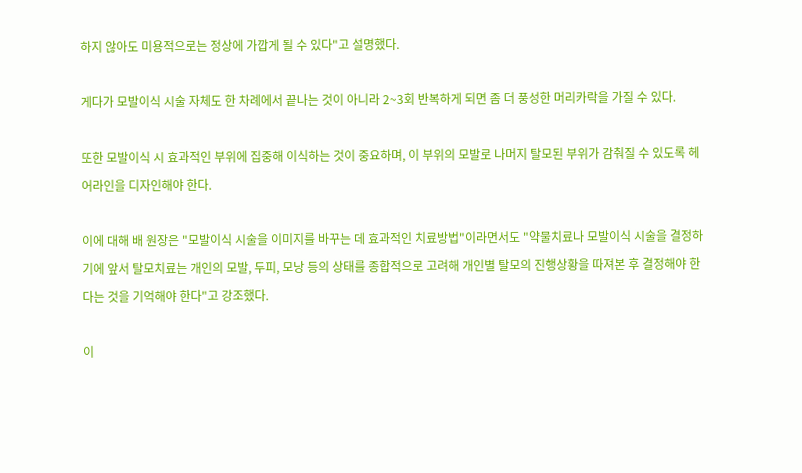하지 않아도 미용적으로는 정상에 가깝게 될 수 있다"고 설명했다.

게다가 모발이식 시술 자체도 한 차례에서 끝나는 것이 아니라 2~3회 반복하게 되면 좀 더 풍성한 머리카락을 가질 수 있다.

또한 모발이식 시 효과적인 부위에 집중해 이식하는 것이 중요하며, 이 부위의 모발로 나머지 탈모된 부위가 감춰질 수 있도록 헤어라인을 디자인해야 한다.

이에 대해 배 원장은 "모발이식 시술을 이미지를 바꾸는 데 효과적인 치료방법"이라면서도 "약물치료나 모발이식 시술을 결정하기에 앞서 탈모치료는 개인의 모발, 두피, 모낭 등의 상태를 종합적으로 고려해 개인별 탈모의 진행상황을 따져본 후 결정해야 한다는 것을 기억해야 한다"고 강조했다.

이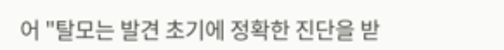어 "탈모는 발견 초기에 정확한 진단을 받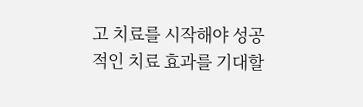고 치료를 시작해야 성공적인 치료 효과를 기대할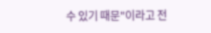수 있기 때문"이라고 전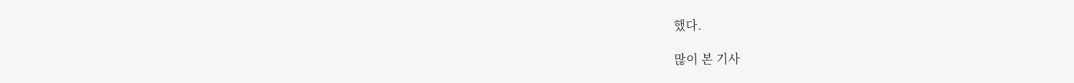했다.

많이 본 기사